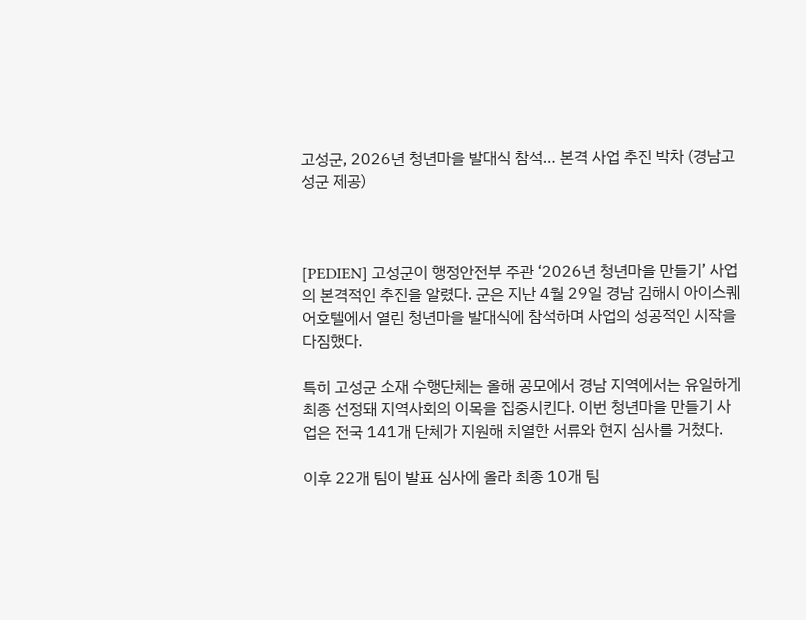고성군, 2026년 청년마을 발대식 참석… 본격 사업 추진 박차 (경남고성군 제공)



[PEDIEN] 고성군이 행정안전부 주관 ‘2026년 청년마을 만들기’ 사업의 본격적인 추진을 알렸다. 군은 지난 4월 29일 경남 김해시 아이스퀘어호텔에서 열린 청년마을 발대식에 참석하며 사업의 성공적인 시작을 다짐했다.

특히 고성군 소재 수행단체는 올해 공모에서 경남 지역에서는 유일하게 최종 선정돼 지역사회의 이목을 집중시킨다. 이번 청년마을 만들기 사업은 전국 141개 단체가 지원해 치열한 서류와 현지 심사를 거쳤다.

이후 22개 팀이 발표 심사에 올라 최종 10개 팀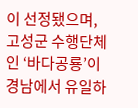이 선정됐으며, 고성군 수행단체인 ‘바다공룡’이 경남에서 유일하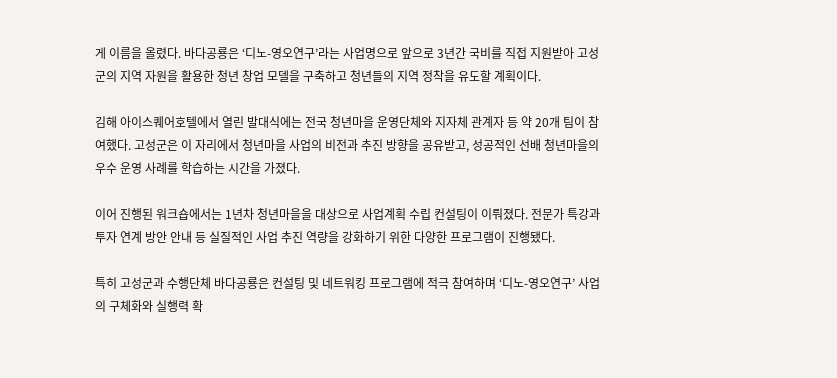게 이름을 올렸다. 바다공룡은 ‘디노-영오연구’라는 사업명으로 앞으로 3년간 국비를 직접 지원받아 고성군의 지역 자원을 활용한 청년 창업 모델을 구축하고 청년들의 지역 정착을 유도할 계획이다.

김해 아이스퀘어호텔에서 열린 발대식에는 전국 청년마을 운영단체와 지자체 관계자 등 약 20개 팀이 참여했다. 고성군은 이 자리에서 청년마을 사업의 비전과 추진 방향을 공유받고, 성공적인 선배 청년마을의 우수 운영 사례를 학습하는 시간을 가졌다.

이어 진행된 워크숍에서는 1년차 청년마을을 대상으로 사업계획 수립 컨설팅이 이뤄졌다. 전문가 특강과 투자 연계 방안 안내 등 실질적인 사업 추진 역량을 강화하기 위한 다양한 프로그램이 진행됐다.

특히 고성군과 수행단체 바다공룡은 컨설팅 및 네트워킹 프로그램에 적극 참여하며 ‘디노-영오연구’ 사업의 구체화와 실행력 확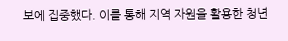보에 집중했다. 이를 통해 지역 자원을 활용한 청년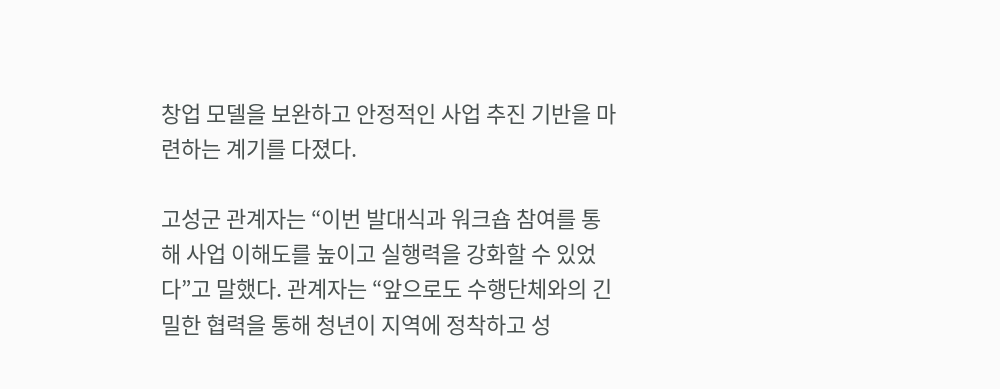창업 모델을 보완하고 안정적인 사업 추진 기반을 마련하는 계기를 다졌다.

고성군 관계자는 “이번 발대식과 워크숍 참여를 통해 사업 이해도를 높이고 실행력을 강화할 수 있었다”고 말했다. 관계자는 “앞으로도 수행단체와의 긴밀한 협력을 통해 청년이 지역에 정착하고 성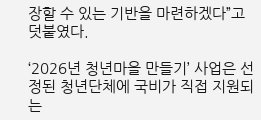장할 수 있는 기반을 마련하겠다”고 덧붙였다.

‘2026년 청년마을 만들기’ 사업은 선정된 청년단체에 국비가 직접 지원되는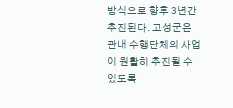방식으로 향후 3년간 추진된다. 고성군은 관내 수행단체의 사업이 원활히 추진될 수 있도록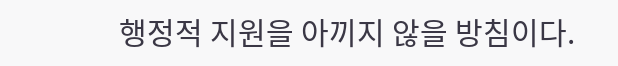행정적 지원을 아끼지 않을 방침이다.